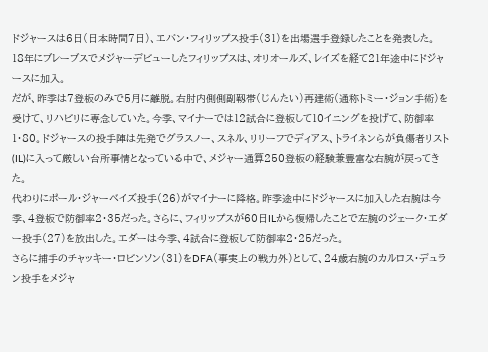ドジャースは6日(日本時間7日)、エバン・フィリップス投手(31)を出場選手登録したことを発表した。
18年にブレーブスでメジャーデビューしたフィリップスは、オリオールズ、レイズを経て21年途中にドジャースに加入。
だが、昨季は7登板のみで5月に離脱。右肘内側側副靱帯(じんたい)再建術(通称トミー・ジョン手術)を受けて、リハビリに専念していた。今季、マイナーでは12試合に登板して10イニングを投げて、防御率1・80。ドジャースの投手陣は先発でグラスノー、スネル、リリーフでディアス、トライネンらが負傷者リスト(IL)に入って厳しい台所事情となっている中で、メジャー通算250登板の経験兼豊富な右腕が戻ってきた。
代わりにポール・ジャーベイズ投手(26)がマイナーに降格。昨季途中にドジャースに加入した右腕は今季、4登板で防御率2・35だった。さらに、フィリップスが60日ILから復帰したことで左腕のジェーク・エダー投手(27)を放出した。エダーは今季、4試合に登板して防御率2・25だった。
さらに捕手のチャッキー・ロビンソン(31)をDFA(事実上の戦力外)として、24歳右腕のカルロス・デュラン投手をメジャ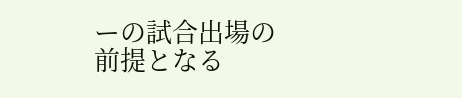ーの試合出場の前提となる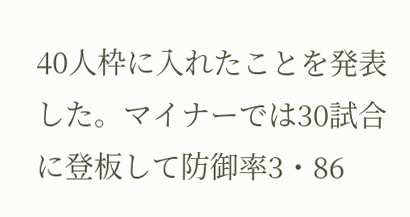40人枠に入れたことを発表した。マイナーでは30試合に登板して防御率3・86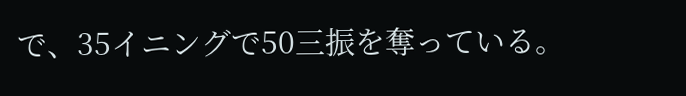で、35イニングで50三振を奪っている。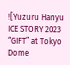![Yuzuru Hanyu ICE STORY 2023 “GIFT” at Tokyo Dome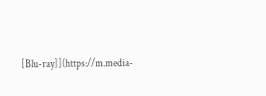[Blu-ray]](https://m.media-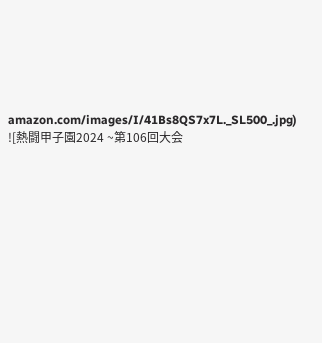amazon.com/images/I/41Bs8QS7x7L._SL500_.jpg)
![熱闘甲子園2024 ~第106回大会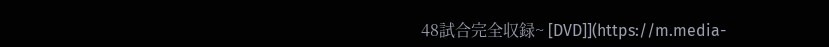48試合完全収録~ [DVD]](https://m.media-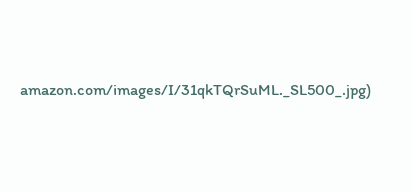amazon.com/images/I/31qkTQrSuML._SL500_.jpg)